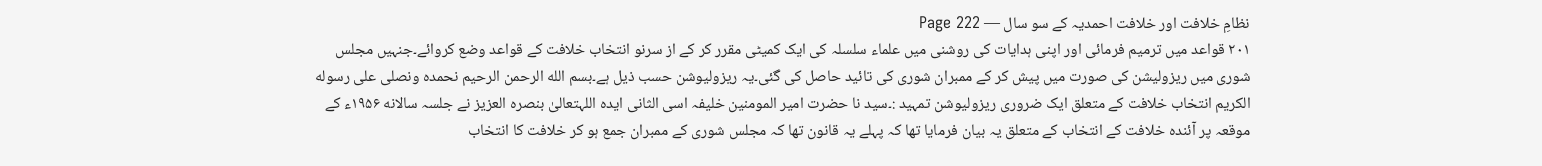نظامِ خلافت اور خلافت احمدیہ کے سو سال — Page 222
۲۰۱ قواعد میں ترمیم فرمائی اور اپنی ہدایات کی روشنی میں علماء سلسلہ کی ایک کمیٹی مقرر کر کے از سرنو انتخاب خلافت کے قواعد وضع کروائے۔جنہیں مجلس شوری میں ریزولیشن کی صورت میں پیش کر کے ممبران شوری کی تائید حاصل کی گئی۔یہ ریزولیوشن حسب ذیل ہے۔بسم الله الرحمن الرحيم نحمده ونصلى على رسوله الكريم انتخاب خلافت کے متعلق ایک ضروری ریزولیوشن تمہید :۔سید نا حضرت امیر المومنین خلیفہ اسی الثانی ایدہ اللہتعالیٰ بنصرہ العزیز نے جلسہ سالانه ۱۹۵۶ء کے موقعہ پر آئندہ خلافت کے انتخاب کے متعلق یہ بیان فرمایا تھا کہ پہلے یہ قانون تھا کہ مجلس شوری کے ممبران جمع ہو کر خلافت کا انتخاب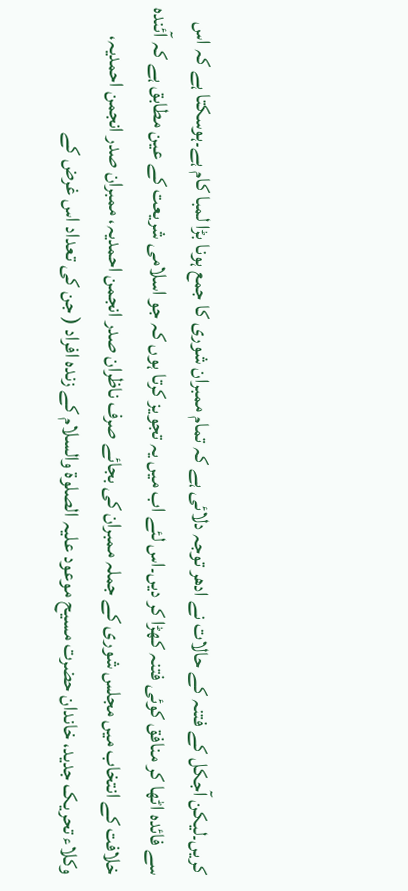کریں۔لیکن آجکل کے فتنہ کے حالات نے ادھر توجہ دلائی ہے کہ تمام ممبران شوری کا جمع ہونا بڑا لمبا کام ہے۔ہوسکتا ہے کہ اس سے فائدہ اٹھا کر منافق کوئی فتنہ کھڑا کر دیں۔اس لئے اب میں یہ تجویز کرتا ہوں کہ جو اسلامی شریعت کے عین مطابق ہے کہ آئندہ خلافت کے انتخاب میں مجلس شوری کے جملہ ممبران کی بجائے صرف ناظران صدر انجمن احمدیہ، ممبران صدر انجمن احمدیہ، وکلاء تحریک جدید، خاندان حضرت مسیح موعود علیہ الصلوۃ والسلام کے زندہ افراد ( جن کی تعداد اس غرض کے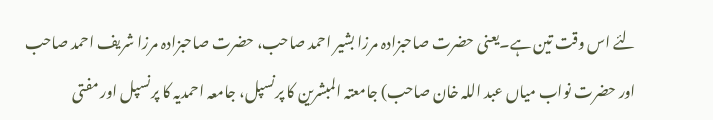لئے اس وقت تین ہے۔یعنی حضرت صاحبزادہ مرزا بشیر احمد صاحب، حضرت صاحبزادہ مرزا شریف احمد صاحب اور حضرت نواب میاں عبد اللہ خان صاحب) جامعتہ المبشرین کا پرنسپل، جامعہ احمدیہ کا پرنسپل اور مفتی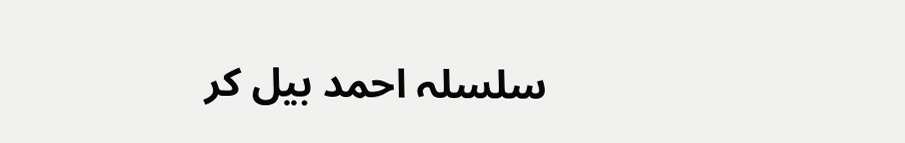سلسلہ احمد بیل کر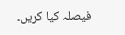فیصلہ کیا کریں۔